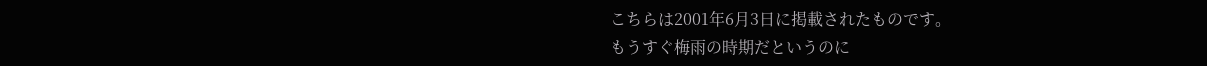こちらは2001年6月3日に掲載されたものです。
もうすぐ梅雨の時期だというのに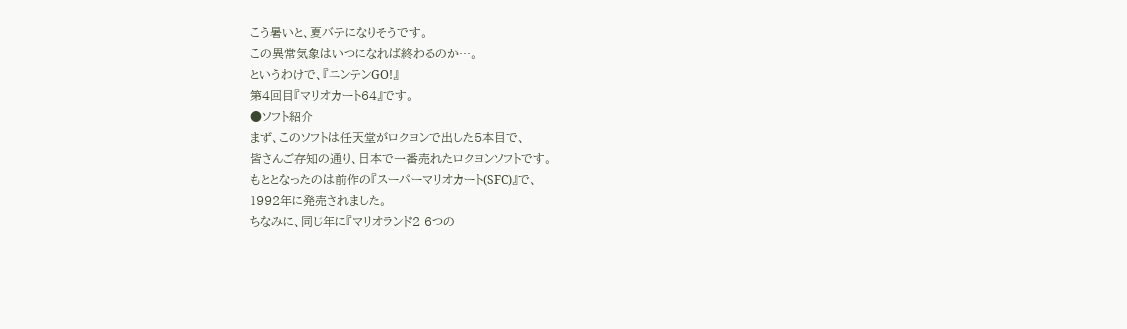こう暑いと、夏バテになりそうです。
この異常気象はいつになれば終わるのか…。
というわけで、『ニンテンGO!』
第4回目『マリオカート64』です。
●ソフト紹介
まず、このソフトは任天堂がロクヨンで出した5本目で、
皆さんご存知の通り、日本で一番売れたロクヨンソフトです。
もととなったのは前作の『スーパーマリオカート(SFC)』で、
1992年に発売されました。
ちなみに、同じ年に『マリオランド2 6つの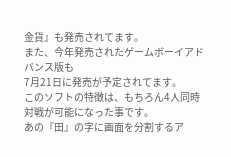金貨』も発売されてます。
また、今年発売されたゲームボーイアドバンス版も
7月21日に発売が予定されてます。
このソフトの特徴は、もちろん4人同時対戦が可能になった事です。
あの『田』の字に画面を分割するア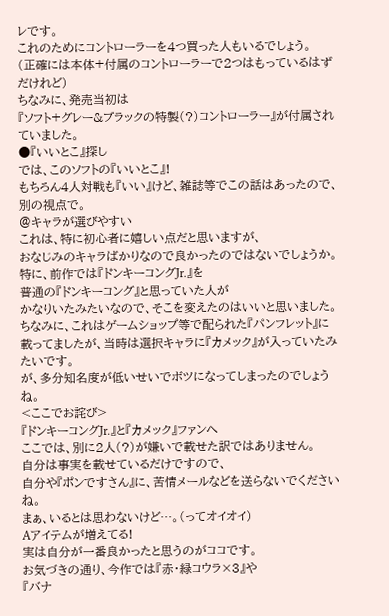レです。
これのためにコントローラーを4つ買った人もいるでしょう。
(正確には本体+付属のコントローラーで2つはもっているはずだけれど)
ちなみに、発売当初は
『ソフト+グレー&ブラックの特製(?)コントローラー』が付属されていました。
●『いいとこ』探し
では、このソフトの『いいとこ』!
もちろん4人対戦も『いい』けど、雑誌等でこの話はあったので、別の視点で。
@キャラが選びやすい
これは、特に初心者に嬉しい点だと思いますが、
おなじみのキャラばかりなので良かったのではないでしょうか。
特に、前作では『ドンキーコングJr.』を
普通の『ドンキーコング』と思っていた人が
かなりいたみたいなので、そこを変えたのはいいと思いました。
ちなみに、これはゲームショップ等で配られた『パンフレット』に
載ってましたが、当時は選択キャラに『カメック』が入っていたみたいです。
が、多分知名度が低いせいでボツになってしまったのでしょうね。
<ここでお詫び>
『ドンキーコングJr.』と『カメック』ファンへ
ここでは、別に2人(?)が嫌いで載せた訳ではありません。
自分は事実を載せているだけですので、
自分や『ポンですさん』に、苦情メールなどを送らないでくださいね。
まぁ、いるとは思わないけど…。(ってオイオイ)
Aアイテムが増えてる!
実は自分が一番良かったと思うのがココです。
お気づきの通り、今作では『赤・緑コウラ×3』や
『バナ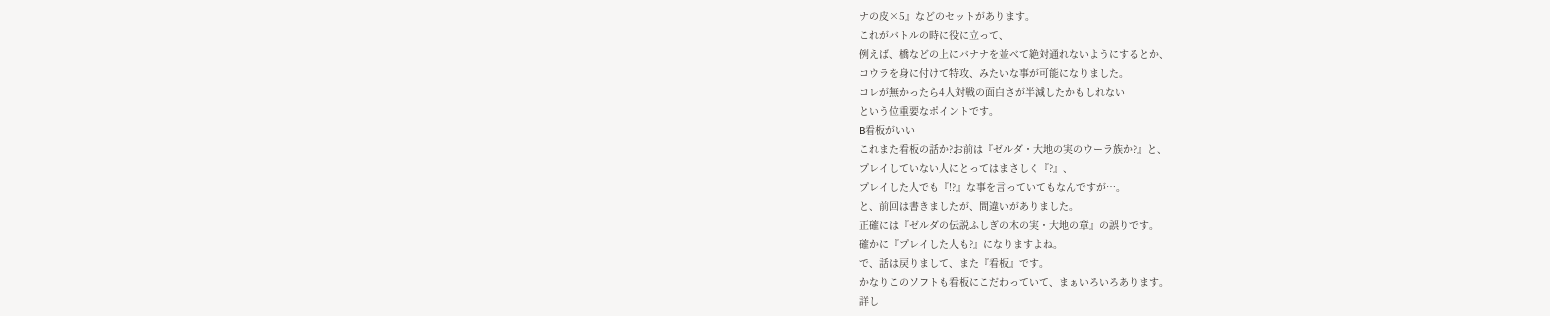ナの皮×5』などのセットがあります。
これがバトルの時に役に立って、
例えば、橋などの上にバナナを並べて絶対通れないようにするとか、
コウラを身に付けて特攻、みたいな事が可能になりました。
コレが無かったら4人対戦の面白さが半減したかもしれない
という位重要なポイントです。
B看板がいい
これまた看板の話か?お前は『ゼルダ・大地の実のウーラ族か?』と、
プレイしていない人にとってはまさしく『?』、
プレイした人でも『!?』な事を言っていてもなんですが…。
と、前回は書きましたが、間違いがありました。
正確には『ゼルダの伝説ふしぎの木の実・大地の章』の誤りです。
確かに『プレイした人も?』になりますよね。
で、話は戻りまして、また『看板』です。
かなりこのソフトも看板にこだわっていて、まぁいろいろあります。
詳し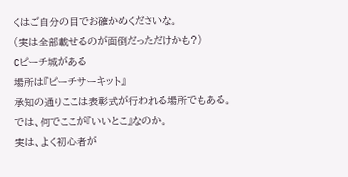くはご自分の目でお確かめくださいな。
(実は全部載せるのが面倒だっただけかも?)
Cピーチ城がある
場所は『ピーチサーキット』
承知の通りここは表彰式が行われる場所でもある。
では、何でここが『いいとこ』なのか。
実は、よく初心者が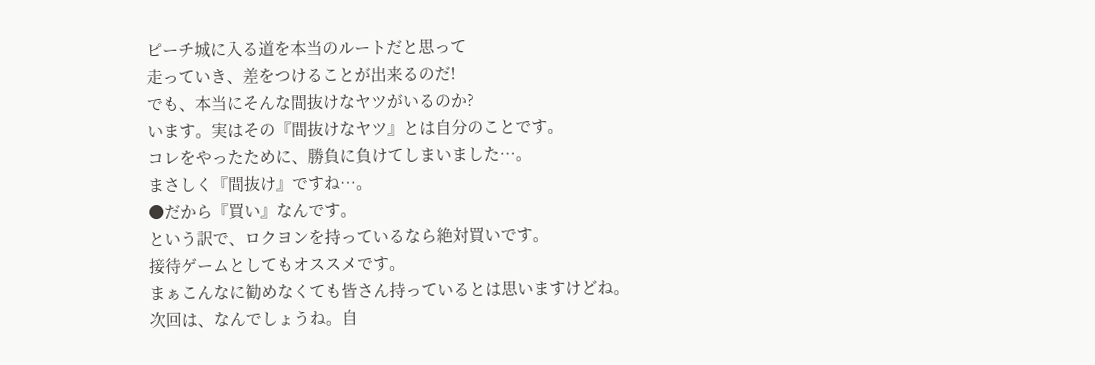ピーチ城に入る道を本当のルートだと思って
走っていき、差をつけることが出来るのだ!
でも、本当にそんな間抜けなヤツがいるのか?
います。実はその『間抜けなヤツ』とは自分のことです。
コレをやったために、勝負に負けてしまいました…。
まさしく『間抜け』ですね…。
●だから『買い』なんです。
という訳で、ロクヨンを持っているなら絶対買いです。
接待ゲームとしてもオススメです。
まぁこんなに勧めなくても皆さん持っているとは思いますけどね。
次回は、なんでしょうね。自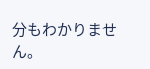分もわかりません。